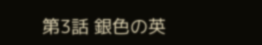第3話 銀色の英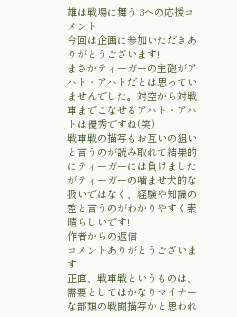雄は戦場に舞う 3への応援コメント
今回は企画に参加いただきありがとうございます!
まさかティーガーの主砲がアハト・アハトだとは思っていませんでした。対空から対戦車までこなせるアハト・アハトは優秀ですね(笑)
戦車戦の描写もお互いの狙いと言うのが読み取れて結果的にティーガーには負けましたがティーガーの噛ませ犬的な扱いではなく、経験や知識の差と言うのがわかりやすく素晴らしいです!
作者からの返信
コメントありがとうございます
正直、戦車戦というものは、需要としてはかなりマイナーな部類の戦闘描写かと思われ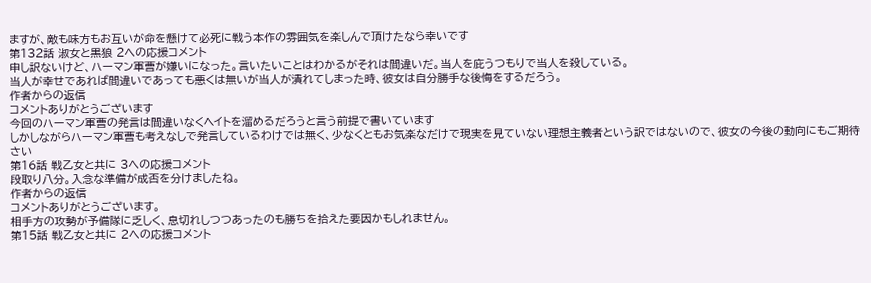ますが、敵も味方もお互いが命を懸けて必死に戦う本作の雰囲気を楽しんで頂けたなら幸いです
第132話 淑女と黒狼 2への応援コメント
申し訳ないけど、ハーマン軍曹が嫌いになった。言いたいことはわかるがそれは間違いだ。当人を庇うつもりで当人を殺している。
当人が幸せであれば間違いであっても悪くは無いが当人が潰れてしまった時、彼女は自分勝手な後悔をするだろう。
作者からの返信
コメントありがとうございます
今回のハーマン軍曹の発言は間違いなくヘイトを溜めるだろうと言う前提で書いています
しかしながらハーマン軍曹も考えなしで発言しているわけでは無く、少なくともお気楽なだけで現実を見ていない理想主義者という訳ではないので、彼女の今後の動向にもご期待さい
第16話 戦乙女と共に 3への応援コメント
段取り八分。入念な準備が成否を分けましたね。
作者からの返信
コメントありがとうございます。
相手方の攻勢が予備隊に乏しく、息切れしつつあったのも勝ちを拾えた要因かもしれません。
第15話 戦乙女と共に 2への応援コメント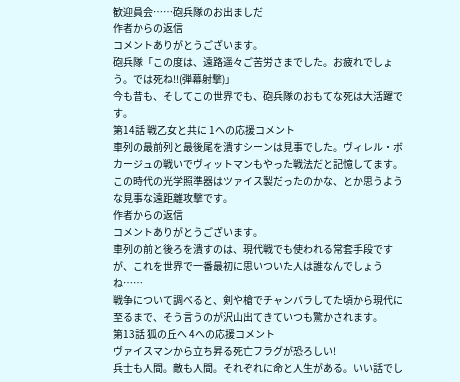歓迎員会……砲兵隊のお出ましだ
作者からの返信
コメントありがとうございます。
砲兵隊「この度は、遠路遥々ご苦労さまでした。お疲れでしょう。では死ね!!(弾幕射撃)」
今も昔も、そしてこの世界でも、砲兵隊のおもてな死は大活躍です。
第14話 戦乙女と共に 1への応援コメント
車列の最前列と最後尾を潰すシーンは見事でした。ヴィレル・ボカージュの戦いでヴィットマンもやった戦法だと記憶してます。
この時代の光学照準器はツァイス製だったのかな、とか思うような見事な遠距離攻撃です。
作者からの返信
コメントありがとうございます。
車列の前と後ろを潰すのは、現代戦でも使われる常套手段ですが、これを世界で一番最初に思いついた人は誰なんでしょうね……
戦争について調べると、剣や槍でチャンバラしてた頃から現代に至るまで、そう言うのが沢山出てきていつも驚かされます。
第13話 狐の丘へ 4への応援コメント
ヴァイスマンから立ち昇る死亡フラグが恐ろしい!
兵士も人間。敵も人間。それぞれに命と人生がある。いい話でし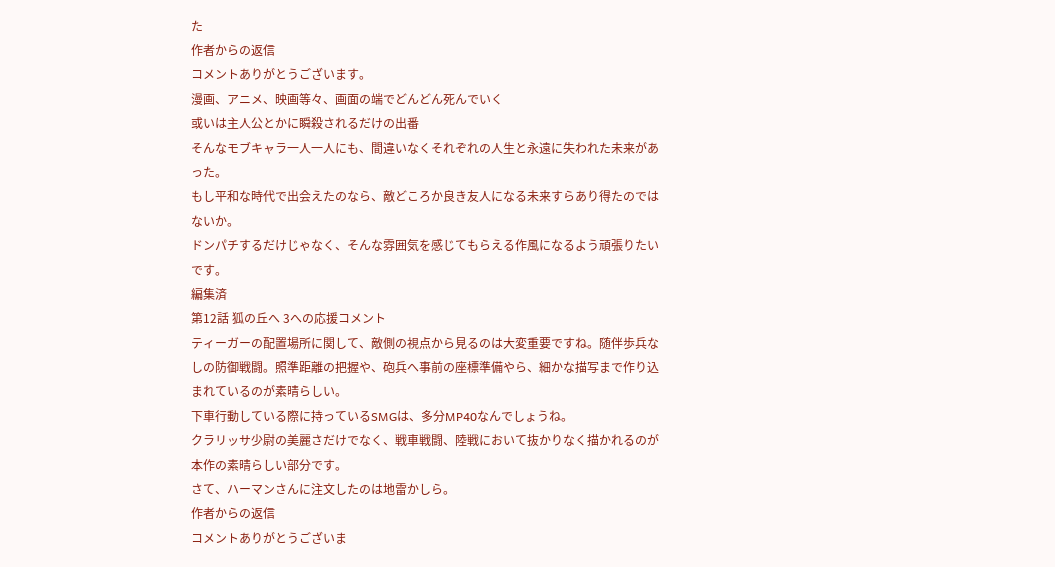た
作者からの返信
コメントありがとうございます。
漫画、アニメ、映画等々、画面の端でどんどん死んでいく
或いは主人公とかに瞬殺されるだけの出番
そんなモブキャラ一人一人にも、間違いなくそれぞれの人生と永遠に失われた未来があった。
もし平和な時代で出会えたのなら、敵どころか良き友人になる未来すらあり得たのではないか。
ドンパチするだけじゃなく、そんな雰囲気を感じてもらえる作風になるよう頑張りたいです。
編集済
第12話 狐の丘へ 3への応援コメント
ティーガーの配置場所に関して、敵側の視点から見るのは大変重要ですね。随伴歩兵なしの防御戦闘。照準距離の把握や、砲兵へ事前の座標準備やら、細かな描写まで作り込まれているのが素晴らしい。
下車行動している際に持っているSMGは、多分MP40なんでしょうね。
クラリッサ少尉の美麗さだけでなく、戦車戦闘、陸戦において抜かりなく描かれるのが本作の素晴らしい部分です。
さて、ハーマンさんに注文したのは地雷かしら。
作者からの返信
コメントありがとうございま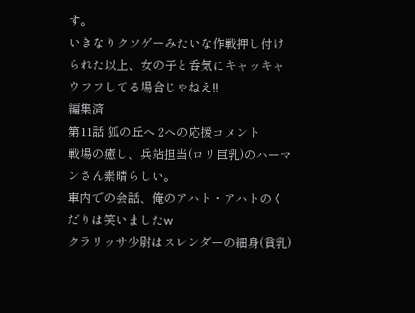す。
いきなりクソゲーみたいな作戦押し付けられた以上、女の子と呑気にキャッキャウフフしてる場合じゃねえ!!
編集済
第11話 狐の丘へ 2への応援コメント
戦場の癒し、兵站担当(ロリ巨乳)のハーマンさん素晴らしい。
車内での会話、俺のアハト・アハトのくだりは笑いましたw
クラリッサ少尉はスレンダーの細身(貧乳)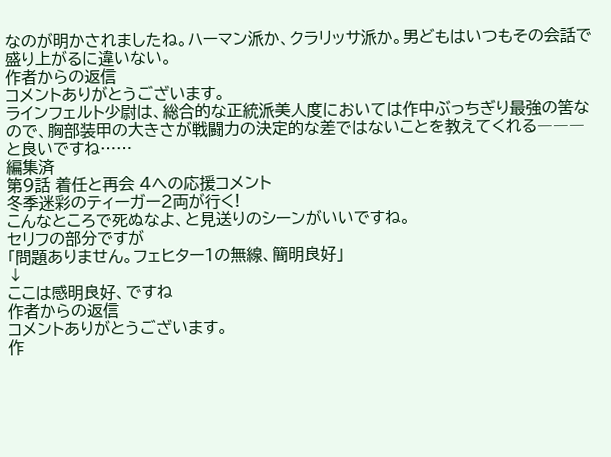なのが明かされましたね。ハーマン派か、クラリッサ派か。男どもはいつもその会話で盛り上がるに違いない。
作者からの返信
コメントありがとうございます。
ラインフェルト少尉は、総合的な正統派美人度においては作中ぶっちぎり最強の筈なので、胸部装甲の大きさが戦闘力の決定的な差ではないことを教えてくれる―――と良いですね……
編集済
第9話 着任と再会 4への応援コメント
冬季迷彩のティーガー2両が行く!
こんなところで死ぬなよ、と見送りのシーンがいいですね。
セリフの部分ですが
「問題ありません。フェヒター1の無線、簡明良好」
↓
ここは感明良好、ですね
作者からの返信
コメントありがとうございます。
作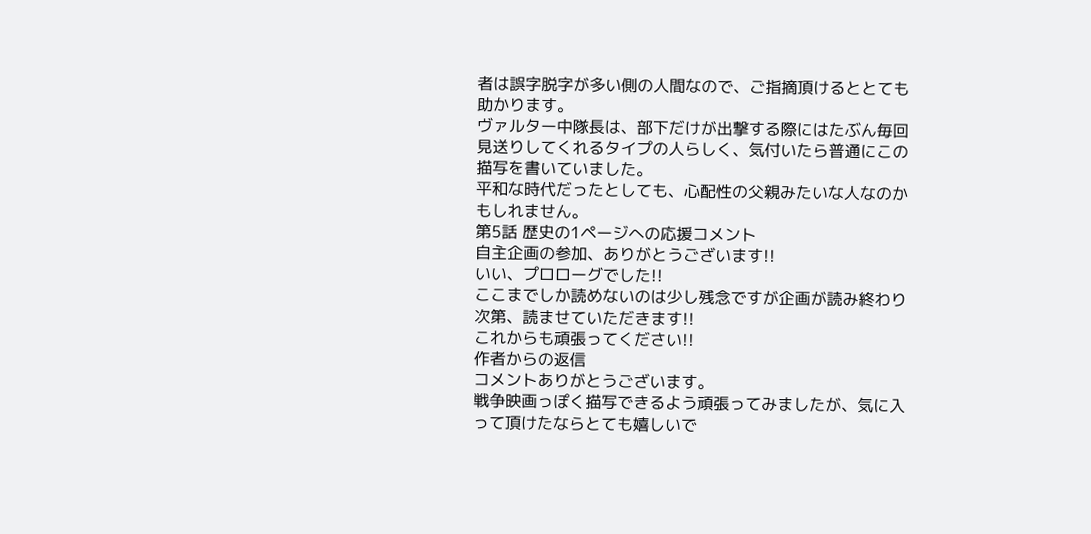者は誤字脱字が多い側の人間なので、ご指摘頂けるととても助かります。
ヴァルター中隊長は、部下だけが出撃する際にはたぶん毎回見送りしてくれるタイプの人らしく、気付いたら普通にこの描写を書いていました。
平和な時代だったとしても、心配性の父親みたいな人なのかもしれません。
第5話 歴史の1ページへの応援コメント
自主企画の参加、ありがとうございます!!
いい、プロローグでした!!
ここまでしか読めないのは少し残念ですが企画が読み終わり次第、読ませていただきます!!
これからも頑張ってください!!
作者からの返信
コメントありがとうございます。
戦争映画っぽく描写できるよう頑張ってみましたが、気に入って頂けたならとても嬉しいで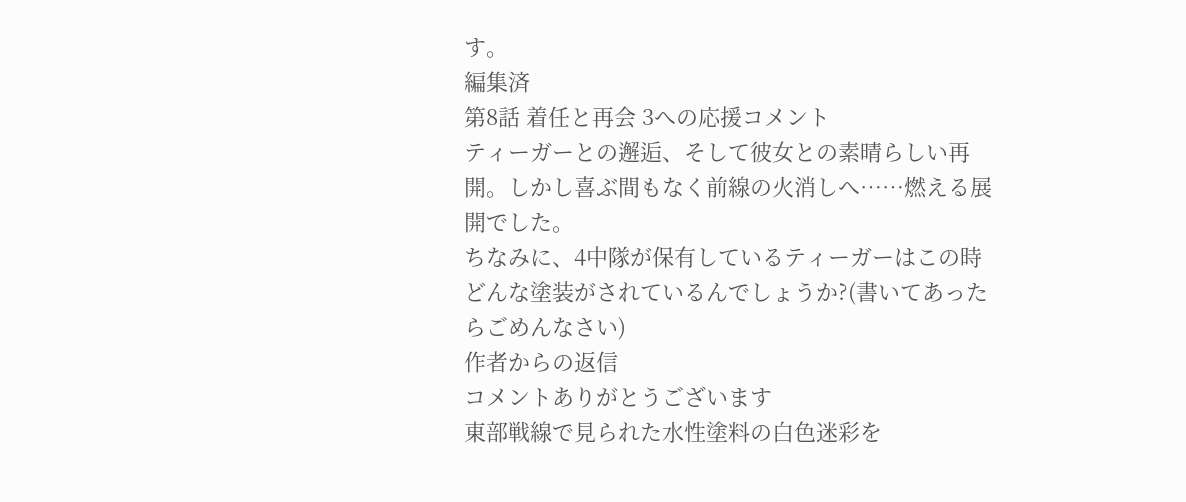す。
編集済
第8話 着任と再会 3への応援コメント
ティーガーとの邂逅、そして彼女との素晴らしい再開。しかし喜ぶ間もなく前線の火消しへ……燃える展開でした。
ちなみに、4中隊が保有しているティーガーはこの時どんな塗装がされているんでしょうか?(書いてあったらごめんなさい)
作者からの返信
コメントありがとうございます
東部戦線で見られた水性塗料の白色迷彩を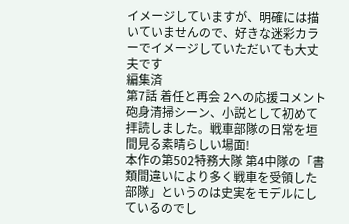イメージしていますが、明確には描いていませんので、好きな迷彩カラーでイメージしていただいても大丈夫です
編集済
第7話 着任と再会 2への応援コメント
砲身清掃シーン、小説として初めて拝読しました。戦車部隊の日常を垣間見る素晴らしい場面!
本作の第502特務大隊 第4中隊の「書類間違いにより多く戦車を受領した部隊」というのは史実をモデルにしているのでし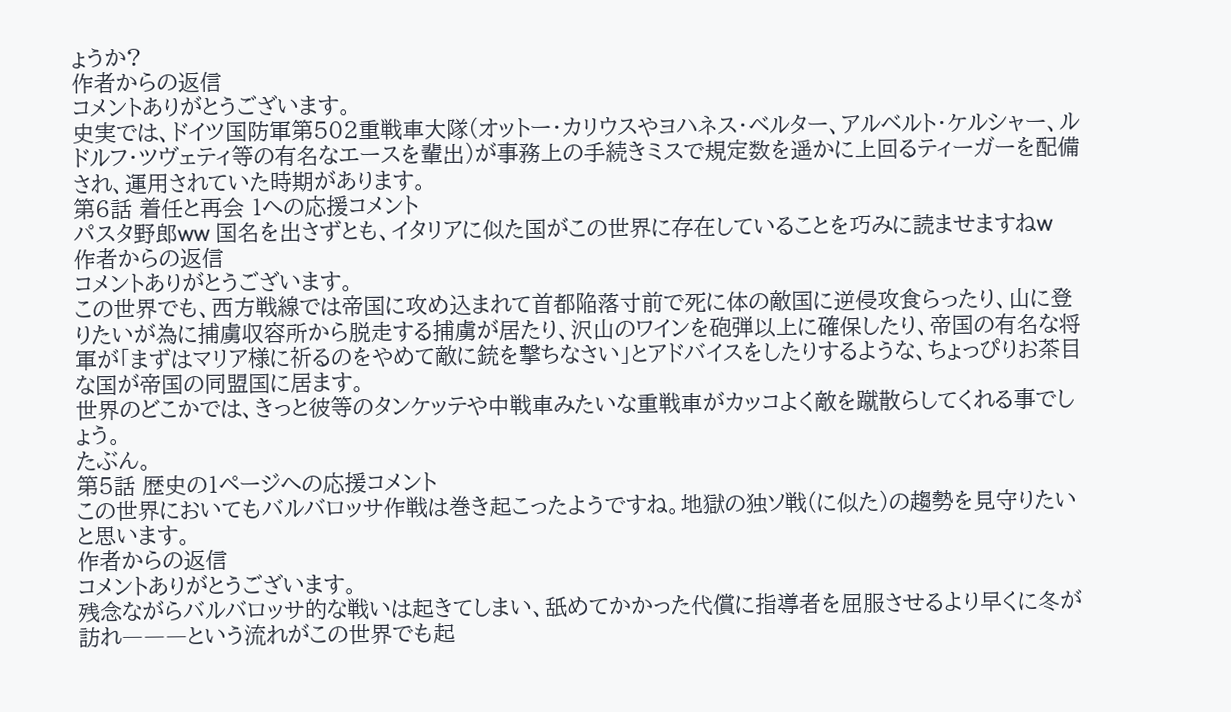ょうか?
作者からの返信
コメントありがとうございます。
史実では、ドイツ国防軍第502重戦車大隊(オットー・カリウスやヨハネス・ベルター、アルベルト・ケルシャー、ルドルフ・ツヴェティ等の有名なエースを輩出)が事務上の手続きミスで規定数を遥かに上回るティーガーを配備され、運用されていた時期があります。
第6話 着任と再会 1への応援コメント
パスタ野郎ww 国名を出さずとも、イタリアに似た国がこの世界に存在していることを巧みに読ませますねw
作者からの返信
コメントありがとうございます。
この世界でも、西方戦線では帝国に攻め込まれて首都陥落寸前で死に体の敵国に逆侵攻食らったり、山に登りたいが為に捕虜収容所から脱走する捕虜が居たり、沢山のワインを砲弾以上に確保したり、帝国の有名な将軍が「まずはマリア様に祈るのをやめて敵に銃を撃ちなさい」とアドバイスをしたりするような、ちょっぴりお茶目な国が帝国の同盟国に居ます。
世界のどこかでは、きっと彼等のタンケッテや中戦車みたいな重戦車がカッコよく敵を蹴散らしてくれる事でしょう。
たぶん。
第5話 歴史の1ページへの応援コメント
この世界においてもバルバロッサ作戦は巻き起こったようですね。地獄の独ソ戦(に似た)の趨勢を見守りたいと思います。
作者からの返信
コメントありがとうございます。
残念ながらバルバロッサ的な戦いは起きてしまい、舐めてかかった代償に指導者を屈服させるより早くに冬が訪れ―――という流れがこの世界でも起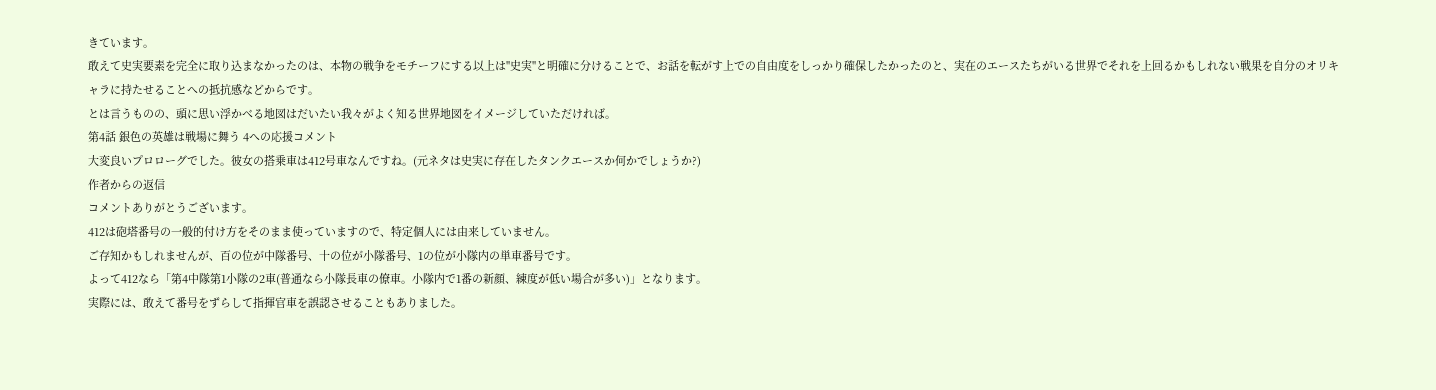きています。
敢えて史実要素を完全に取り込まなかったのは、本物の戦争をモチーフにする以上は"史実"と明確に分けることで、お話を転がす上での自由度をしっかり確保したかったのと、実在のエースたちがいる世界でそれを上回るかもしれない戦果を自分のオリキャラに持たせることへの抵抗感などからです。
とは言うものの、頭に思い浮かべる地図はだいたい我々がよく知る世界地図をイメージしていただければ。
第4話 銀色の英雄は戦場に舞う 4への応援コメント
大変良いプロローグでした。彼女の搭乗車は412号車なんですね。(元ネタは史実に存在したタンクエースか何かでしょうか?)
作者からの返信
コメントありがとうございます。
412は砲塔番号の一般的付け方をそのまま使っていますので、特定個人には由来していません。
ご存知かもしれませんが、百の位が中隊番号、十の位が小隊番号、1の位が小隊内の単車番号です。
よって412なら「第4中隊第1小隊の2車(普通なら小隊長車の僚車。小隊内で1番の新顔、練度が低い場合が多い)」となります。
実際には、敢えて番号をずらして指揮官車を誤認させることもありました。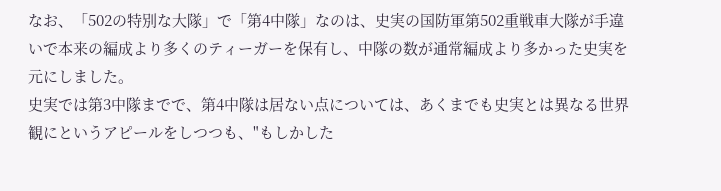なお、「502の特別な大隊」で「第4中隊」なのは、史実の国防軍第502重戦車大隊が手違いで本来の編成より多くのティーガーを保有し、中隊の数が通常編成より多かった史実を元にしました。
史実では第3中隊までで、第4中隊は居ない点については、あくまでも史実とは異なる世界観にというアピールをしつつも、"もしかした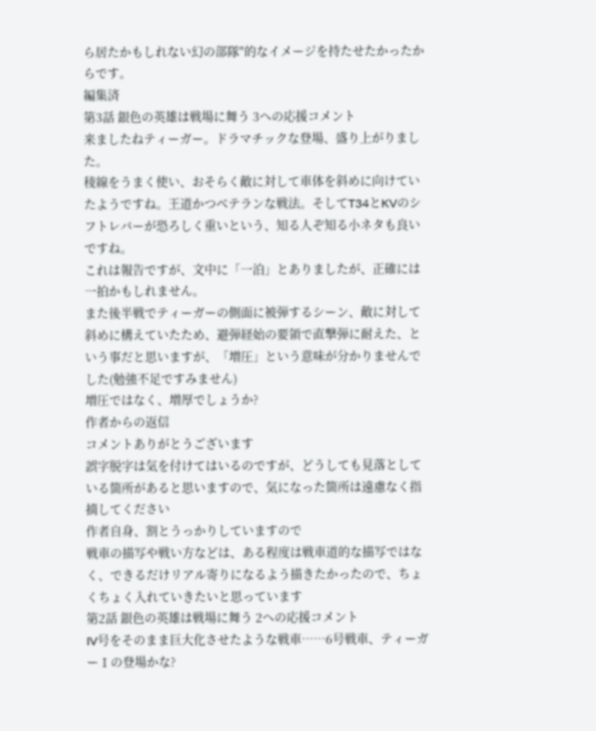ら居たかもしれない幻の部隊"的なイメージを持たせたかったからです。
編集済
第3話 銀色の英雄は戦場に舞う 3への応援コメント
来ましたねティーガー。ドラマチックな登場、盛り上がりました。
稜線をうまく使い、おそらく敵に対して車体を斜めに向けていたようですね。王道かつベテランな戦法。そしてT34とKVのシフトレバーが恐ろしく重いという、知る人ぞ知る小ネタも良いですね。
これは報告ですが、文中に「一泊」とありましたが、正確には一拍かもしれません。
また後半戦でティーガーの側面に被弾するシーン、敵に対して斜めに構えていたため、避弾経始の要領で直撃弾に耐えた、という事だと思いますが、「増圧」という意味が分かりませんでした(勉強不足ですみません)
増圧ではなく、増厚でしょうか?
作者からの返信
コメントありがとうございます
誤字脱字は気を付けてはいるのですが、どうしても見落としている箇所があると思いますので、気になった箇所は遠慮なく指摘してください
作者自身、割とうっかりしていますので
戦車の描写や戦い方などは、ある程度は戦車道的な描写ではなく、できるだけリアル寄りになるよう描きたかったので、ちょくちょく入れていきたいと思っています
第2話 銀色の英雄は戦場に舞う 2への応援コメント
IV号をそのまま巨大化させたような戦車……6号戦車、ティーガーⅠの登場かな?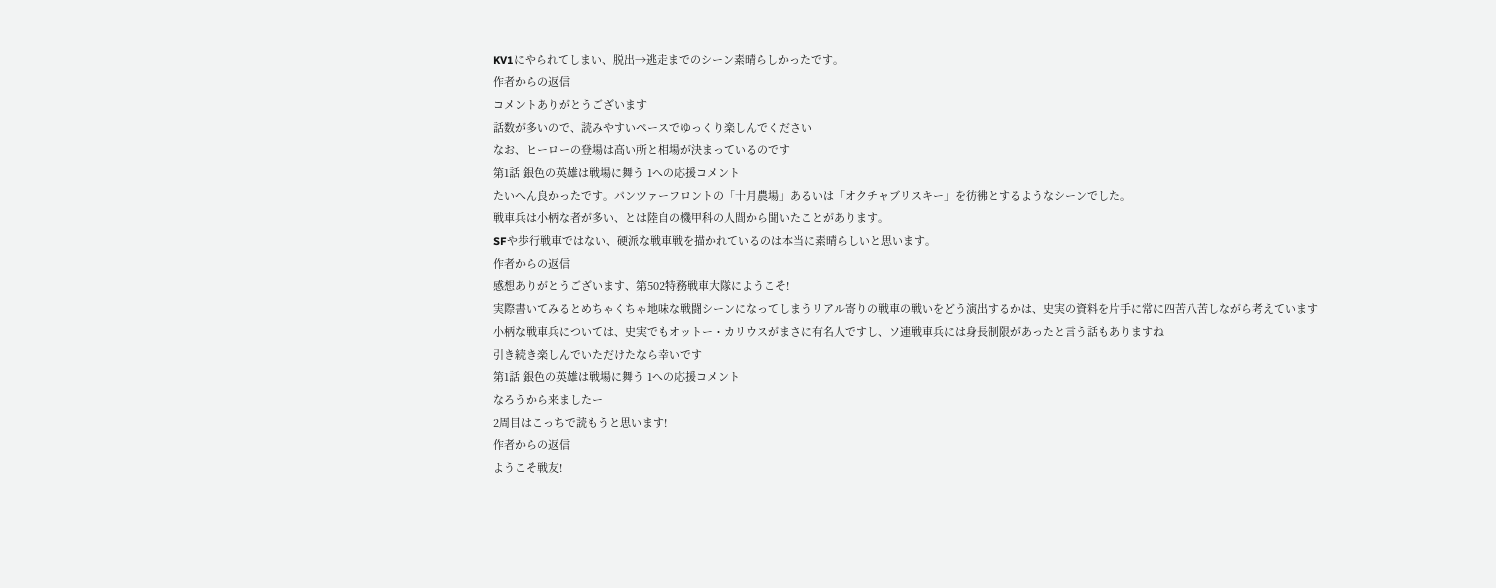KV1にやられてしまい、脱出→逃走までのシーン素晴らしかったです。
作者からの返信
コメントありがとうございます
話数が多いので、読みやすいペースでゆっくり楽しんでください
なお、ヒーローの登場は高い所と相場が決まっているのです
第1話 銀色の英雄は戦場に舞う 1への応援コメント
たいへん良かったです。パンツァーフロントの「十月農場」あるいは「オクチャブリスキー」を彷彿とするようなシーンでした。
戦車兵は小柄な者が多い、とは陸自の機甲科の人間から聞いたことがあります。
SFや歩行戦車ではない、硬派な戦車戦を描かれているのは本当に素晴らしいと思います。
作者からの返信
感想ありがとうございます、第502特務戦車大隊にようこそ!
実際書いてみるとめちゃくちゃ地味な戦闘シーンになってしまうリアル寄りの戦車の戦いをどう演出するかは、史実の資料を片手に常に四苦八苦しながら考えています
小柄な戦車兵については、史実でもオットー・カリウスがまさに有名人ですし、ソ連戦車兵には身長制限があったと言う話もありますね
引き続き楽しんでいただけたなら幸いです
第1話 銀色の英雄は戦場に舞う 1への応援コメント
なろうから来ましたー
2周目はこっちで読もうと思います!
作者からの返信
ようこそ戦友!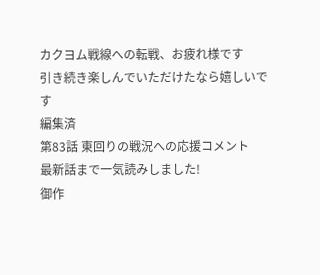カクヨム戦線への転戦、お疲れ様です
引き続き楽しんでいただけたなら嬉しいです
編集済
第83話 東回りの戦況への応援コメント
最新話まで一気読みしました!
御作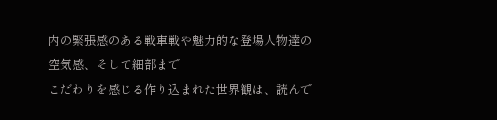内の緊張感のある戦車戦や魅力的な登場人物達の空気感、そして細部まで
こだわりを感じる作り込まれた世界観は、読んで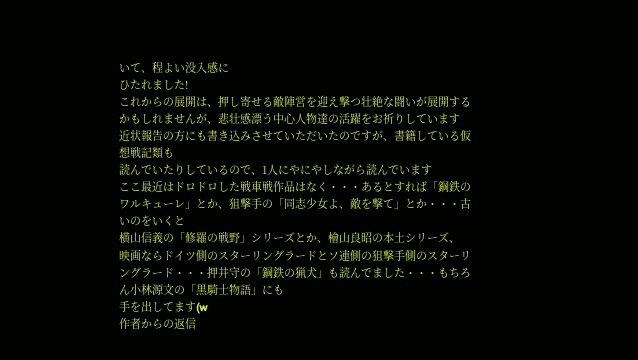いて、程よい没入感に
ひたれました!
これからの展開は、押し寄せる敵陣営を迎え撃つ壮絶な闘いが展開するかもしれませんが、悲壮感漂う中心人物達の活躍をお祈りしています
近状報告の方にも書き込みさせていただいたのですが、書籍している仮想戦記類も
読んでいたりしているので、1人にやにやしながら読んでいます
ここ最近はドロドロした戦車戦作品はなく・・・あるとすれば「鋼鉄のワルキューレ」とか、狙撃手の「同志少女よ、敵を撃て」とか・・・古いのをいくと
横山信義の「修羅の戦野」シリーズとか、檜山良昭の本土シリーズ、
映画ならドイツ側のスターリングラードとソ連側の狙撃手側のスターリングラード・・・押井守の「鋼鉄の猟犬」も読んでました・・・もちろん小林源文の「黒騎士物語」にも
手を出してます(w
作者からの返信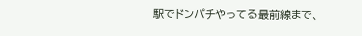駅でドンパチやってる最前線まで、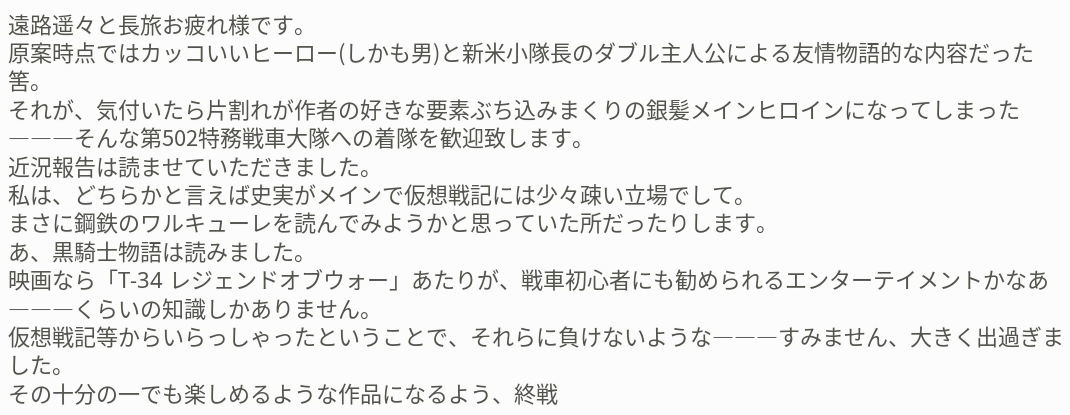遠路遥々と長旅お疲れ様です。
原案時点ではカッコいいヒーロー(しかも男)と新米小隊長のダブル主人公による友情物語的な内容だった筈。
それが、気付いたら片割れが作者の好きな要素ぶち込みまくりの銀髪メインヒロインになってしまった―――そんな第502特務戦車大隊への着隊を歓迎致します。
近況報告は読ませていただきました。
私は、どちらかと言えば史実がメインで仮想戦記には少々疎い立場でして。
まさに鋼鉄のワルキューレを読んでみようかと思っていた所だったりします。
あ、黒騎士物語は読みました。
映画なら「T-34 レジェンドオブウォー」あたりが、戦車初心者にも勧められるエンターテイメントかなあ―――くらいの知識しかありません。
仮想戦記等からいらっしゃったということで、それらに負けないような―――すみません、大きく出過ぎました。
その十分の一でも楽しめるような作品になるよう、終戦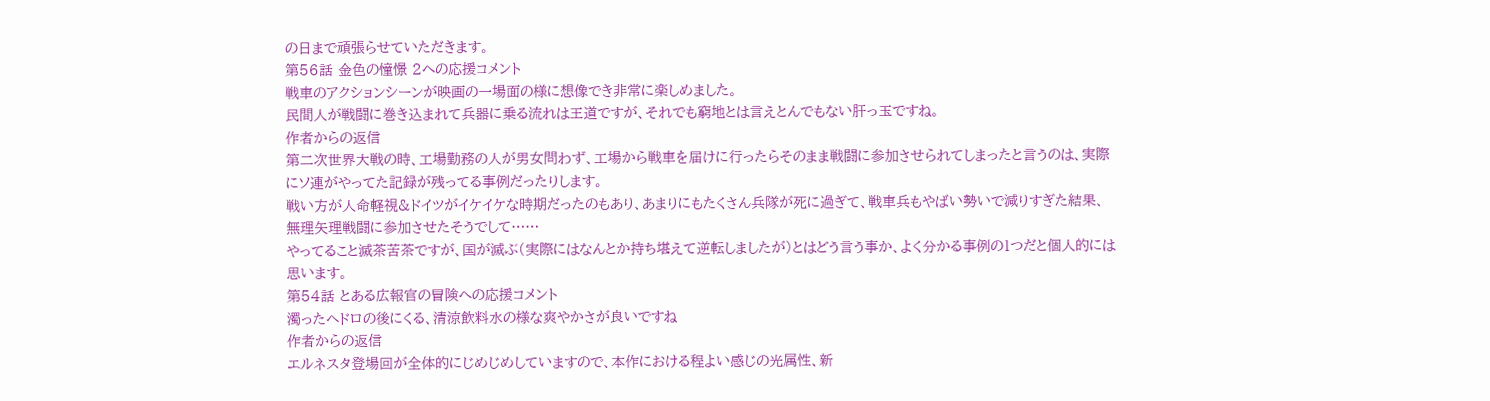の日まで頑張らせていただきます。
第56話 金色の憧憬 2への応援コメント
戦車のアクションシーンが映画の一場面の様に想像でき非常に楽しめました。
民間人が戦闘に巻き込まれて兵器に乗る流れは王道ですが、それでも窮地とは言えとんでもない肝っ玉ですね。
作者からの返信
第二次世界大戦の時、工場勤務の人が男女問わず、工場から戦車を届けに行ったらそのまま戦闘に参加させられてしまったと言うのは、実際にソ連がやってた記録が残ってる事例だったりします。
戦い方が人命軽視&ドイツがイケイケな時期だったのもあり、あまりにもたくさん兵隊が死に過ぎて、戦車兵もやばい勢いで減りすぎた結果、無理矢理戦闘に参加させたそうでして……
やってること滅茶苦茶ですが、国が滅ぶ(実際にはなんとか持ち堪えて逆転しましたが)とはどう言う事か、よく分かる事例の1つだと個人的には思います。
第54話 とある広報官の冒険への応援コメント
濁ったヘドロの後にくる、清涼飲料水の様な爽やかさが良いですね
作者からの返信
エルネスタ登場回が全体的にじめじめしていますので、本作における程よい感じの光属性、新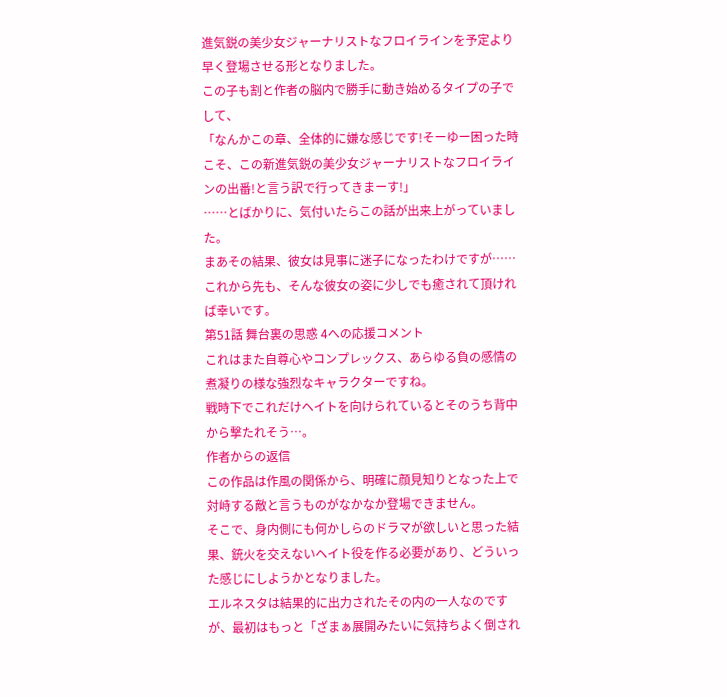進気鋭の美少女ジャーナリストなフロイラインを予定より早く登場させる形となりました。
この子も割と作者の脳内で勝手に動き始めるタイプの子でして、
「なんかこの章、全体的に嫌な感じです!そーゆー困った時こそ、この新進気鋭の美少女ジャーナリストなフロイラインの出番!と言う訳で行ってきまーす!」
……とばかりに、気付いたらこの話が出来上がっていました。
まあその結果、彼女は見事に迷子になったわけですが……
これから先も、そんな彼女の姿に少しでも癒されて頂ければ幸いです。
第51話 舞台裏の思惑 4への応援コメント
これはまた自尊心やコンプレックス、あらゆる負の感情の煮凝りの様な強烈なキャラクターですね。
戦時下でこれだけヘイトを向けられているとそのうち背中から撃たれそう…。
作者からの返信
この作品は作風の関係から、明確に顔見知りとなった上で対峙する敵と言うものがなかなか登場できません。
そこで、身内側にも何かしらのドラマが欲しいと思った結果、銃火を交えないヘイト役を作る必要があり、どういった感じにしようかとなりました。
エルネスタは結果的に出力されたその内の一人なのですが、最初はもっと「ざまぁ展開みたいに気持ちよく倒され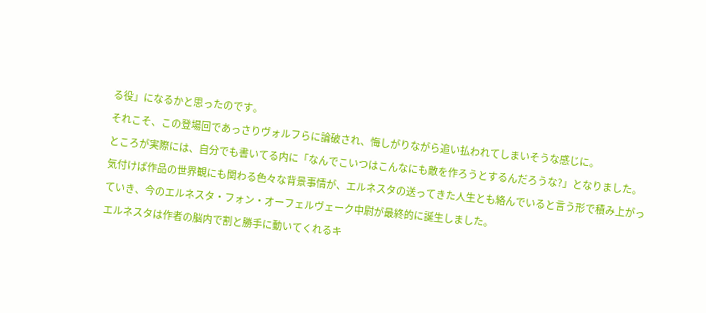る役」になるかと思ったのです。
それこそ、この登場回であっさりヴォルフらに論破され、悔しがりながら追い払われてしまいそうな感じに。
ところが実際には、自分でも書いてる内に「なんでこいつはこんなにも敵を作ろうとするんだろうな?」となりました。
気付けば作品の世界観にも関わる色々な背景事情が、エルネスタの送ってきた人生とも絡んでいると言う形で積み上がっていき、今のエルネスタ・フォン・オーフェルヴェーク中尉が最終的に誕生しました。
エルネスタは作者の脳内で割と勝手に動いてくれるキ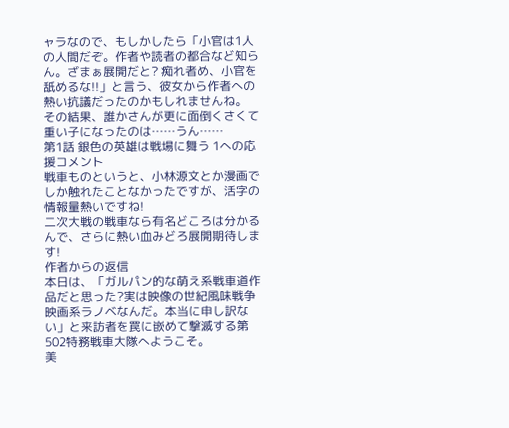ャラなので、もしかしたら「小官は1人の人間だぞ。作者や読者の都合など知らん。ざまぁ展開だと? 痴れ者め、小官を舐めるな!!」と言う、彼女から作者への熱い抗議だったのかもしれませんね。
その結果、誰かさんが更に面倒くさくて重い子になったのは……うん……
第1話 銀色の英雄は戦場に舞う 1への応援コメント
戦車ものというと、小林源文とか漫画でしか触れたことなかったですが、活字の情報量熱いですね!
二次大戦の戦車なら有名どころは分かるんで、さらに熱い血みどろ展開期待します!
作者からの返信
本日は、「ガルパン的な萌え系戦車道作品だと思った?実は映像の世紀風味戦争映画系ラノベなんだ。本当に申し訳ない」と来訪者を罠に嵌めて撃滅する第502特務戦車大隊へようこそ。
美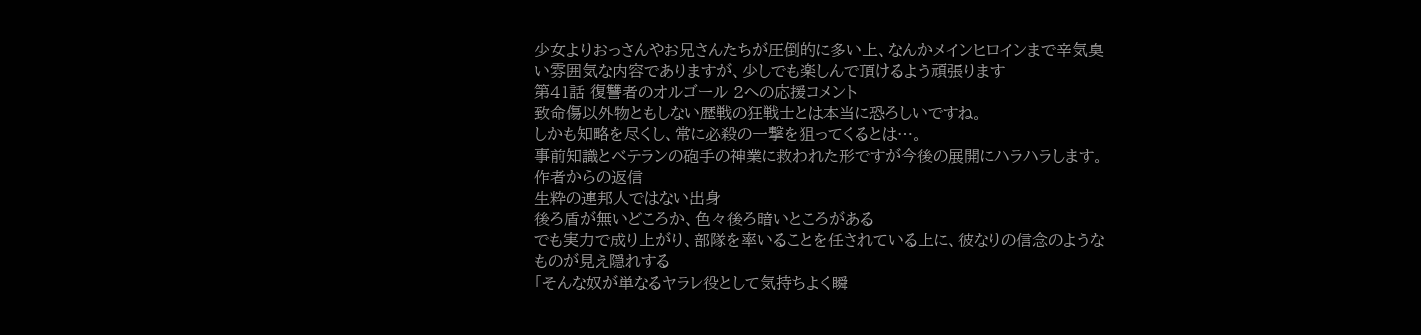少女よりおっさんやお兄さんたちが圧倒的に多い上、なんかメインヒロインまで辛気臭い雰囲気な内容でありますが、少しでも楽しんで頂けるよう頑張ります
第41話 復讐者のオルゴール 2への応援コメント
致命傷以外物ともしない歴戦の狂戦士とは本当に恐ろしいですね。
しかも知略を尽くし、常に必殺の一撃を狙ってくるとは…。
事前知識とベテランの砲手の神業に救われた形ですが今後の展開にハラハラします。
作者からの返信
生粋の連邦人ではない出身
後ろ盾が無いどころか、色々後ろ暗いところがある
でも実力で成り上がり、部隊を率いることを任されている上に、彼なりの信念のようなものが見え隠れする
「そんな奴が単なるヤラレ役として気持ちよく瞬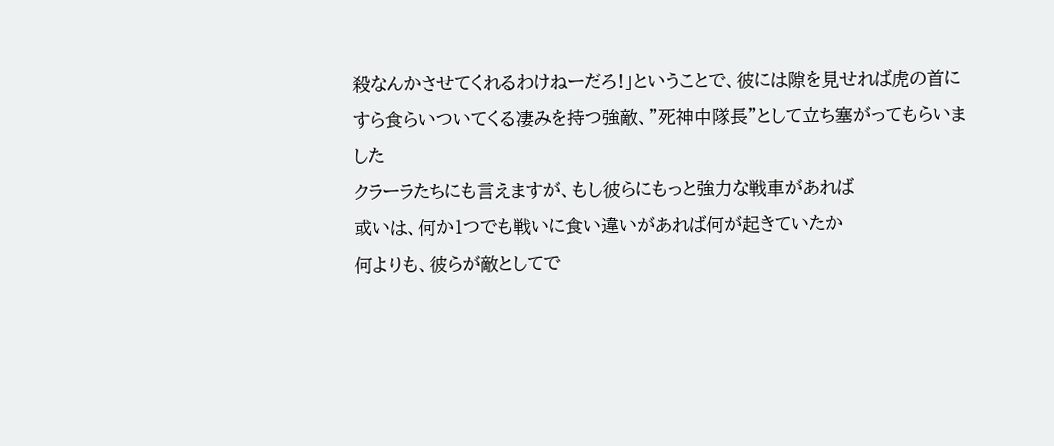殺なんかさせてくれるわけねーだろ!」ということで、彼には隙を見せれば虎の首にすら食らいついてくる凄みを持つ強敵、"死神中隊長"として立ち塞がってもらいました
クラーラたちにも言えますが、もし彼らにもっと強力な戦車があれば
或いは、何か1つでも戦いに食い違いがあれば何が起きていたか
何よりも、彼らが敵としてで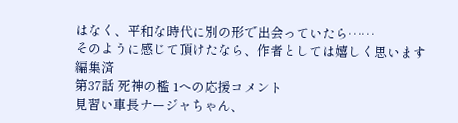はなく、平和な時代に別の形で出会っていたら……
そのように感じて頂けたなら、作者としては嬉しく思います
編集済
第37話 死神の檻 1への応援コメント
見習い車長ナージャちゃん、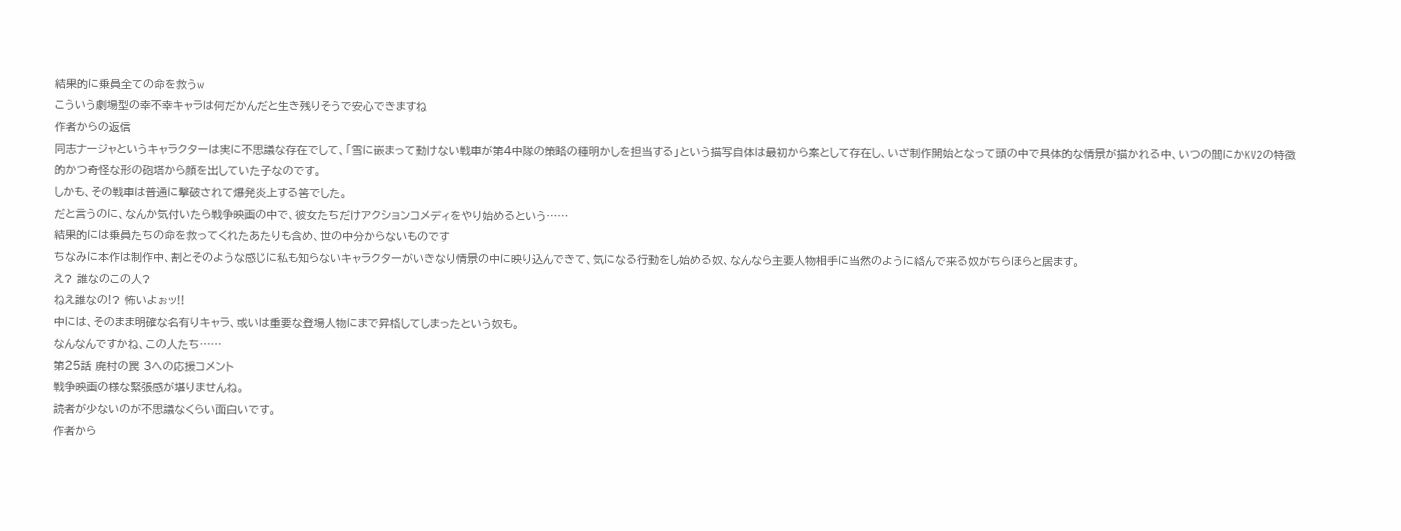結果的に乗員全ての命を救うw
こういう劇場型の幸不幸キャラは何だかんだと生き残りそうで安心できますね
作者からの返信
同志ナージャというキャラクターは実に不思議な存在でして、「雪に嵌まって動けない戦車が第4中隊の策略の種明かしを担当する」という描写自体は最初から案として存在し、いざ制作開始となって頭の中で具体的な情景が描かれる中、いつの間にかKV2の特徴的かつ奇怪な形の砲塔から顔を出していた子なのです。
しかも、その戦車は普通に撃破されて爆発炎上する筈でした。
だと言うのに、なんか気付いたら戦争映画の中で、彼女たちだけアクションコメディをやり始めるという……
結果的には乗員たちの命を救ってくれたあたりも含め、世の中分からないものです
ちなみに本作は制作中、割とそのような感じに私も知らないキャラクターがいきなり情景の中に映り込んできて、気になる行動をし始める奴、なんなら主要人物相手に当然のように絡んで来る奴がちらほらと居ます。
え? 誰なのこの人?
ねえ誰なの!? 怖いよぉッ!!
中には、そのまま明確な名有りキャラ、或いは重要な登場人物にまで昇格してしまったという奴も。
なんなんですかね、この人たち……
第25話 廃村の罠 3への応援コメント
戦争映画の様な緊張感が堪りませんね。
読者が少ないのが不思議なくらい面白いです。
作者から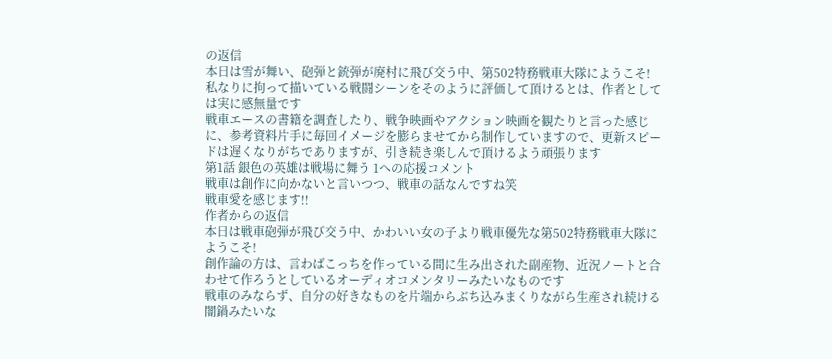の返信
本日は雪が舞い、砲弾と銃弾が廃村に飛び交う中、第502特務戦車大隊にようこそ!
私なりに拘って描いている戦闘シーンをそのように評価して頂けるとは、作者としては実に感無量です
戦車エースの書籍を調査したり、戦争映画やアクション映画を観たりと言った感じに、参考資料片手に毎回イメージを膨らませてから制作していますので、更新スピードは遅くなりがちでありますが、引き続き楽しんで頂けるよう頑張ります
第1話 銀色の英雄は戦場に舞う 1への応援コメント
戦車は創作に向かないと言いつつ、戦車の話なんですね笑
戦車愛を感じます!!
作者からの返信
本日は戦車砲弾が飛び交う中、かわいい女の子より戦車優先な第502特務戦車大隊にようこそ!
創作論の方は、言わばこっちを作っている間に生み出された副産物、近況ノートと合わせて作ろうとしているオーディオコメンタリーみたいなものです
戦車のみならず、自分の好きなものを片端からぶち込みまくりながら生産され続ける闇鍋みたいな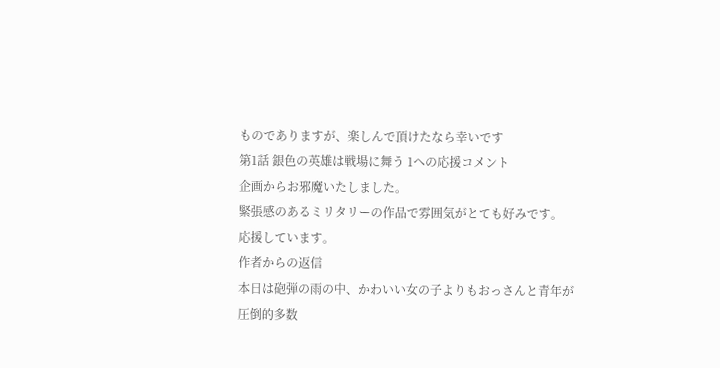ものでありますが、楽しんで頂けたなら幸いです
第1話 銀色の英雄は戦場に舞う 1への応援コメント
企画からお邪魔いたしました。
緊張感のあるミリタリーの作品で雰囲気がとても好みです。
応援しています。
作者からの返信
本日は砲弾の雨の中、かわいい女の子よりもおっさんと青年が圧倒的多数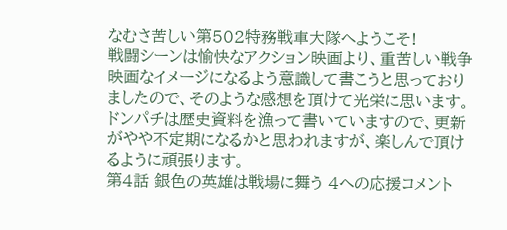なむさ苦しい第502特務戦車大隊へようこそ!
戦闘シーンは愉快なアクション映画より、重苦しい戦争映画なイメージになるよう意識して書こうと思っておりましたので、そのような感想を頂けて光栄に思います。
ドンパチは歴史資料を漁って書いていますので、更新がやや不定期になるかと思われますが、楽しんで頂けるように頑張ります。
第4話 銀色の英雄は戦場に舞う 4への応援コメント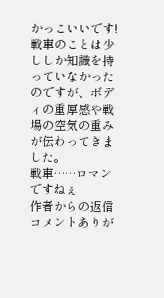かっこいいです!
戦車のことは少ししか知識を持っていなかったのですが、ボディの重厚感や戦場の空気の重みが伝わってきました。
戦車……ロマンですねぇ
作者からの返信
コメントありが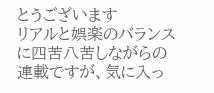とうございます
リアルと娯楽のバランスに四苦八苦しながらの連載ですが、気に入っ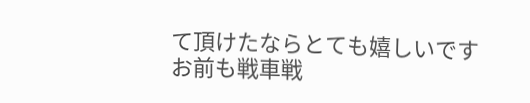て頂けたならとても嬉しいです
お前も戦車戦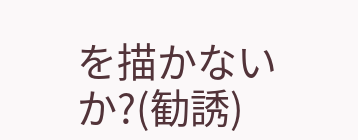を描かないか?(勧誘)